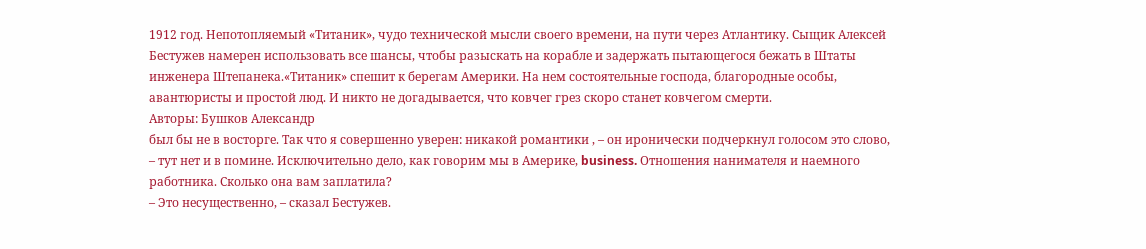1912 год. Непотопляемый «Титаник», чудо технической мысли своего времени, на пути через Атлантику. Сыщик Алексей Бестужев намерен использовать все шансы, чтобы разыскать на корабле и задержать пытающегося бежать в Штаты инженера Штепанека.«Титаник» спешит к берегам Америки. На нем состоятельные господа, благородные особы, авантюристы и простой люд. И никто не догадывается, что ковчег грез скоро станет ковчегом смерти.
Авторы: Бушков Александр
был бы не в восторге. Так что я совершенно уверен: никакой романтики , – он иронически подчеркнул голосом это слово, – тут нет и в помине. Исключительно дело, как говорим мы в Америке, business. Отношения нанимателя и наемного работника. Сколько она вам заплатила?
– Это несущественно, – сказал Бестужев.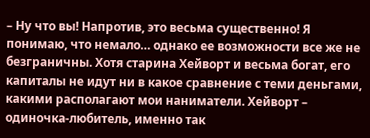– Ну что вы! Напротив, это весьма существенно! Я понимаю, что немало… однако ее возможности все же не безграничны. Хотя старина Хейворт и весьма богат, его капиталы не идут ни в какое сравнение с теми деньгами, какими располагают мои наниматели. Хейворт – одиночка-любитель, именно так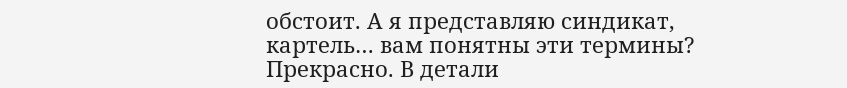обстоит. А я представляю синдикат, картель… вам понятны эти термины? Прекрасно. В детали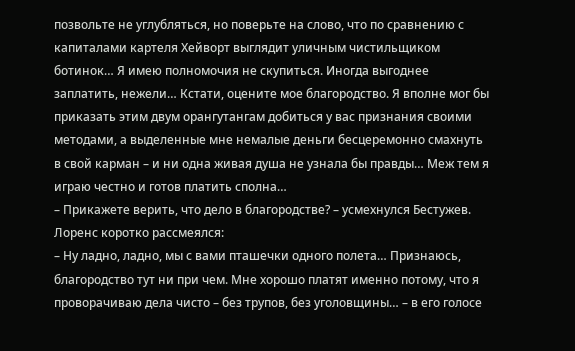позвольте не углубляться, но поверьте на слово, что по сравнению с капиталами картеля Хейворт выглядит уличным чистильщиком ботинок… Я имею полномочия не скупиться. Иногда выгоднее заплатить, нежели… Кстати, оцените мое благородство. Я вполне мог бы приказать этим двум орангутангам добиться у вас признания своими методами, а выделенные мне немалые деньги бесцеремонно смахнуть в свой карман – и ни одна живая душа не узнала бы правды… Меж тем я играю честно и готов платить сполна…
– Прикажете верить, что дело в благородстве? – усмехнулся Бестужев.
Лоренс коротко рассмеялся:
– Ну ладно, ладно, мы с вами пташечки одного полета… Признаюсь, благородство тут ни при чем. Мне хорошо платят именно потому, что я проворачиваю дела чисто – без трупов, без уголовщины… – в его голосе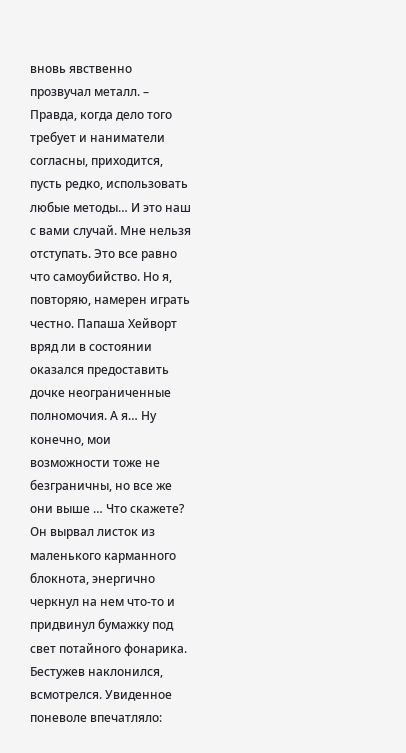вновь явственно прозвучал металл. – Правда, когда дело того требует и наниматели согласны, приходится, пусть редко, использовать любые методы… И это наш с вами случай. Мне нельзя отступать. Это все равно что самоубийство. Но я, повторяю, намерен играть честно. Папаша Хейворт вряд ли в состоянии оказался предоставить дочке неограниченные полномочия. А я… Ну конечно, мои возможности тоже не безграничны, но все же они выше … Что скажете?
Он вырвал листок из маленького карманного блокнота, энергично черкнул на нем что-то и придвинул бумажку под свет потайного фонарика. Бестужев наклонился, всмотрелся. Увиденное поневоле впечатляло: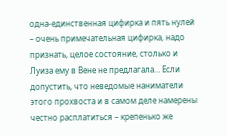одна-единственная цифирка и пять нулей – очень примечательная цифирка, надо признать, целое состояние, столько и Луиза ему в Вене не предлагала… Если допустить, что неведомые наниматели этого прохвоста и в самом деле намерены честно расплатиться – крепенько же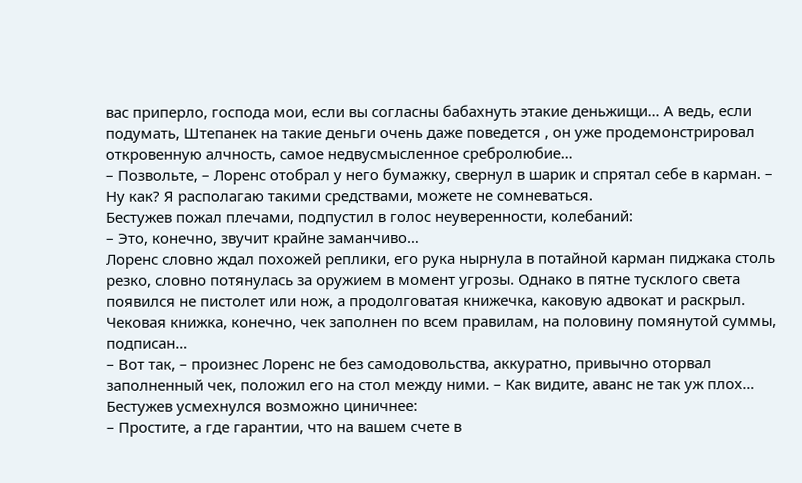вас приперло, господа мои, если вы согласны бабахнуть этакие деньжищи… А ведь, если подумать, Штепанек на такие деньги очень даже поведется , он уже продемонстрировал откровенную алчность, самое недвусмысленное сребролюбие…
– Позвольте, – Лоренс отобрал у него бумажку, свернул в шарик и спрятал себе в карман. – Ну как? Я располагаю такими средствами, можете не сомневаться.
Бестужев пожал плечами, подпустил в голос неуверенности, колебаний:
– Это, конечно, звучит крайне заманчиво…
Лоренс словно ждал похожей реплики, его рука нырнула в потайной карман пиджака столь резко, словно потянулась за оружием в момент угрозы. Однако в пятне тусклого света появился не пистолет или нож, а продолговатая книжечка, каковую адвокат и раскрыл. Чековая книжка, конечно, чек заполнен по всем правилам, на половину помянутой суммы, подписан…
– Вот так, – произнес Лоренс не без самодовольства, аккуратно, привычно оторвал заполненный чек, положил его на стол между ними. – Как видите, аванс не так уж плох…
Бестужев усмехнулся возможно циничнее:
– Простите, а где гарантии, что на вашем счете в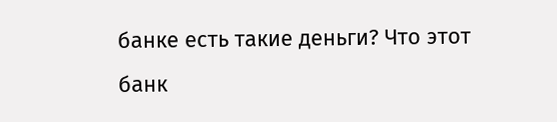банке есть такие деньги? Что этот банк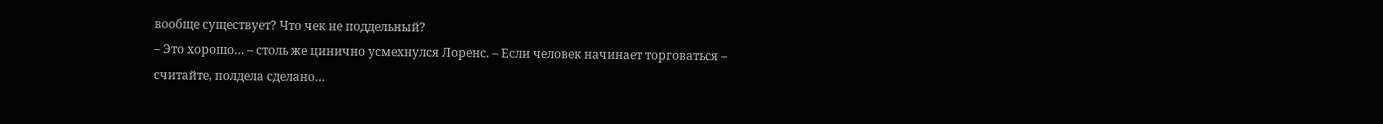вообще существует? Что чек не поддельный?
– Это хорошо… – столь же цинично усмехнулся Лоренс. – Если человек начинает торговаться – считайте, полдела сделано…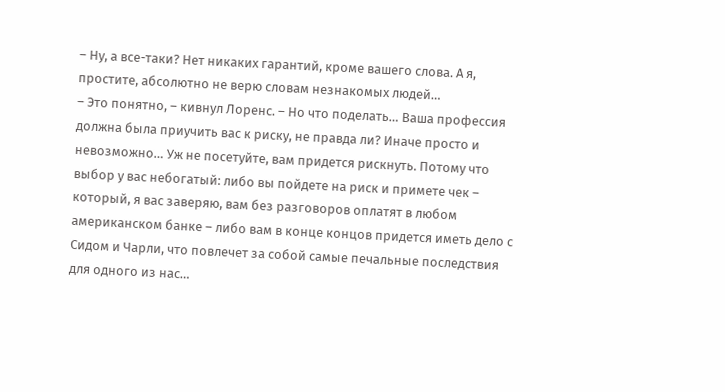– Ну, а все-таки? Нет никаких гарантий, кроме вашего слова. А я, простите, абсолютно не верю словам незнакомых людей…
– Это понятно, – кивнул Лоренс. – Но что поделать… Ваша профессия должна была приучить вас к риску, не правда ли? Иначе просто и невозможно… Уж не посетуйте, вам придется рискнуть. Потому что выбор у вас небогатый: либо вы пойдете на риск и примете чек – который, я вас заверяю, вам без разговоров оплатят в любом американском банке – либо вам в конце концов придется иметь дело с Сидом и Чарли, что повлечет за собой самые печальные последствия для одного из нас…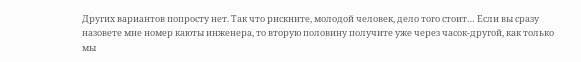Других вариантов попросту нет. Так что рискните, молодой человек, дело того стоит… Если вы сразу назовете мне номер каюты инженера, то вторую половину получите уже через часок-другой, как только мы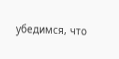убедимся, что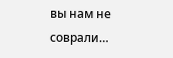вы нам не соврали…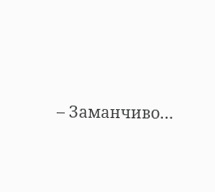– Заманчиво…